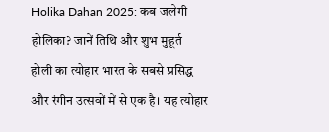Holika Dahan 2025: कब जलेगी होलिका? जानें तिथि और शुभ मुहूर्त
होली का त्योहार भारत के सबसे प्रसिद्ध और रंगीन उत्सवों में से एक है। यह त्योहार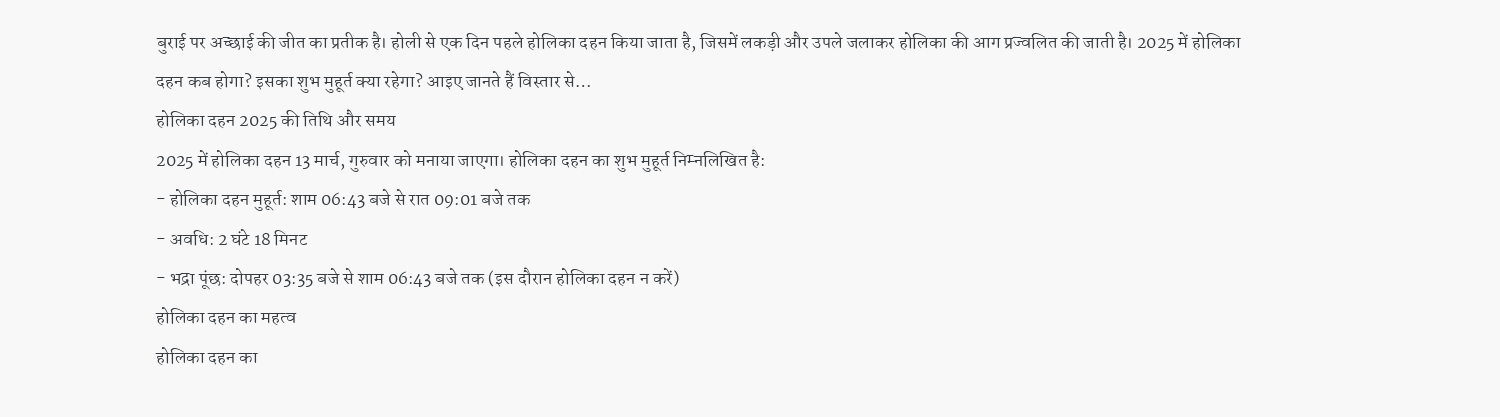बुराई पर अच्छाई की जीत का प्रतीक है। होली से एक दिन पहले होलिका दहन किया जाता है, जिसमें लकड़ी और उपले जलाकर होलिका की आग प्रज्वलित की जाती है। 2025 में होलिका दहन कब होगा? इसका शुभ मुहूर्त क्या रहेगा? आइए जानते हैं विस्तार से…
होलिका दहन 2025 की तिथि और समय
2025 में होलिका दहन 13 मार्च, गुरुवार को मनाया जाएगा। होलिका दहन का शुभ मुहूर्त निम्नलिखित है:
- होलिका दहन मुहूर्त: शाम 06:43 बजे से रात 09:01 बजे तक
- अवधि: 2 घंटे 18 मिनट
- भद्रा पूंछ: दोपहर 03:35 बजे से शाम 06:43 बजे तक (इस दौरान होलिका दहन न करें)
होलिका दहन का महत्व
होलिका दहन का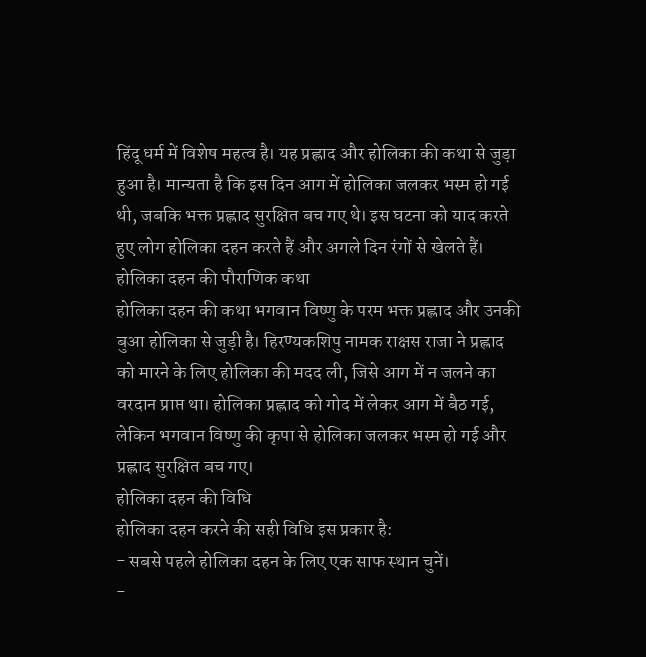हिंदू धर्म में विशेष महत्व है। यह प्रह्लाद और होलिका की कथा से जुड़ा हुआ है। मान्यता है कि इस दिन आग में होलिका जलकर भस्म हो गई थी, जबकि भक्त प्रह्लाद सुरक्षित बच गए थे। इस घटना को याद करते हुए लोग होलिका दहन करते हैं और अगले दिन रंगों से खेलते हैं।
होलिका दहन की पौराणिक कथा
होलिका दहन की कथा भगवान विष्णु के परम भक्त प्रह्लाद और उनकी बुआ होलिका से जुड़ी है। हिरण्यकशिपु नामक राक्षस राजा ने प्रह्लाद को मारने के लिए होलिका की मदद ली, जिसे आग में न जलने का वरदान प्राप्त था। होलिका प्रह्लाद को गोद में लेकर आग में बैठ गई, लेकिन भगवान विष्णु की कृपा से होलिका जलकर भस्म हो गई और प्रह्लाद सुरक्षित बच गए।
होलिका दहन की विधि
होलिका दहन करने की सही विधि इस प्रकार है:
- सबसे पहले होलिका दहन के लिए एक साफ स्थान चुनें।
-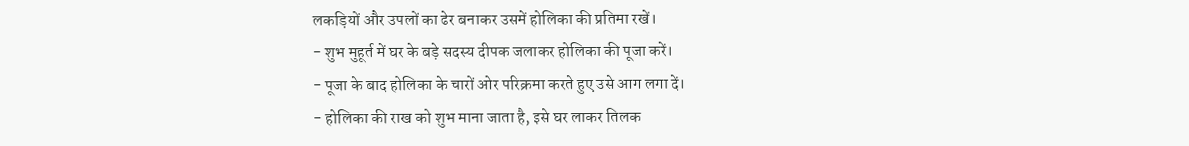लकड़ियों और उपलों का ढेर बनाकर उसमें होलिका की प्रतिमा रखें।
- शुभ मुहूर्त में घर के बड़े सदस्य दीपक जलाकर होलिका की पूजा करें।
- पूजा के बाद होलिका के चारों ओर परिक्रमा करते हुए उसे आग लगा दें।
- होलिका की राख को शुभ माना जाता है, इसे घर लाकर तिलक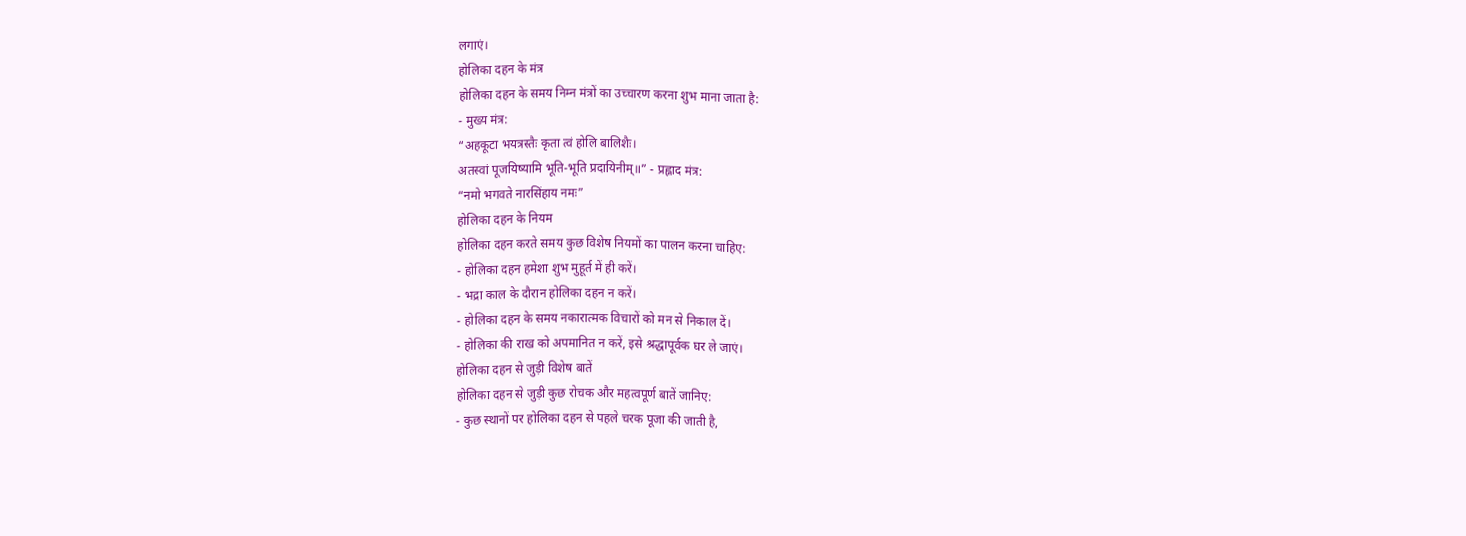लगाएं।
होलिका दहन के मंत्र
होलिका दहन के समय निम्न मंत्रों का उच्चारण करना शुभ माना जाता है:
- मुख्य मंत्र:
“अहकूटा भयत्रस्तैः कृता त्वं होलि बालिशैः।
अतस्वां पूजयिष्यामि भूति-भूति प्रदायिनीम्॥” - प्रह्लाद मंत्र:
“नमो भगवते नारसिंहाय नमः”
होलिका दहन के नियम
होलिका दहन करते समय कुछ विशेष नियमों का पालन करना चाहिए:
- होलिका दहन हमेशा शुभ मुहूर्त में ही करें।
- भद्रा काल के दौरान होलिका दहन न करें।
- होलिका दहन के समय नकारात्मक विचारों को मन से निकाल दें।
- होलिका की राख को अपमानित न करें, इसे श्रद्धापूर्वक घर ले जाएं।
होलिका दहन से जुड़ी विशेष बातें
होलिका दहन से जुड़ी कुछ रोचक और महत्वपूर्ण बातें जानिए:
- कुछ स्थानों पर होलिका दहन से पहले चरक पूजा की जाती है,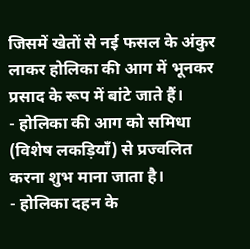जिसमें खेतों से नई फसल के अंकुर लाकर होलिका की आग में भूनकर प्रसाद के रूप में बांटे जाते हैं।
- होलिका की आग को समिधा (विशेष लकड़ियाँ) से प्रज्वलित करना शुभ माना जाता है।
- होलिका दहन के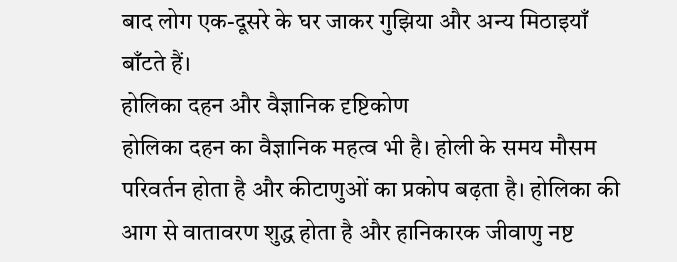बाद लोग एक-दूसरे के घर जाकर गुझिया और अन्य मिठाइयाँ बाँटते हैं।
होलिका दहन और वैज्ञानिक दृष्टिकोण
होलिका दहन का वैज्ञानिक महत्व भी है। होली के समय मौसम परिवर्तन होता है और कीटाणुओं का प्रकोप बढ़ता है। होलिका की आग से वातावरण शुद्ध होता है और हानिकारक जीवाणु नष्ट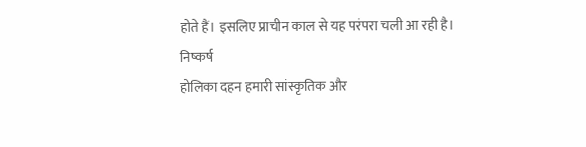होते हैं। इसलिए प्राचीन काल से यह परंपरा चली आ रही है।
निष्कर्ष
होलिका दहन हमारी सांस्कृतिक और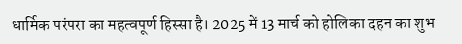धार्मिक परंपरा का महत्वपूर्ण हिस्सा है। 2025 में 13 मार्च को होलिका दहन का शुभ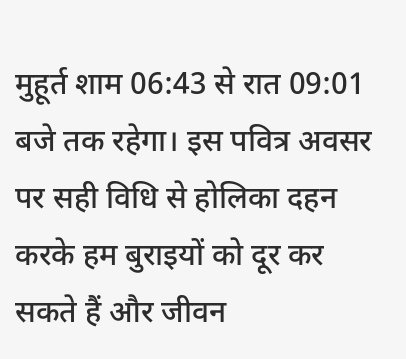मुहूर्त शाम 06:43 से रात 09:01 बजे तक रहेगा। इस पवित्र अवसर पर सही विधि से होलिका दहन करके हम बुराइयों को दूर कर सकते हैं और जीवन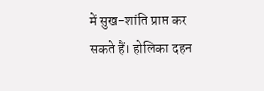में सुख-शांति प्राप्त कर सकते हैं। होलिका दहन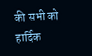की सभी को हार्दिक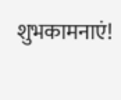शुभकामनाएं!